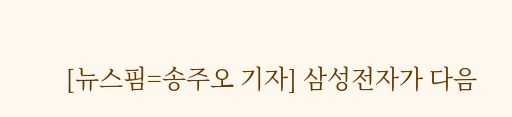[뉴스핌=송주오 기자] 삼성전자가 다음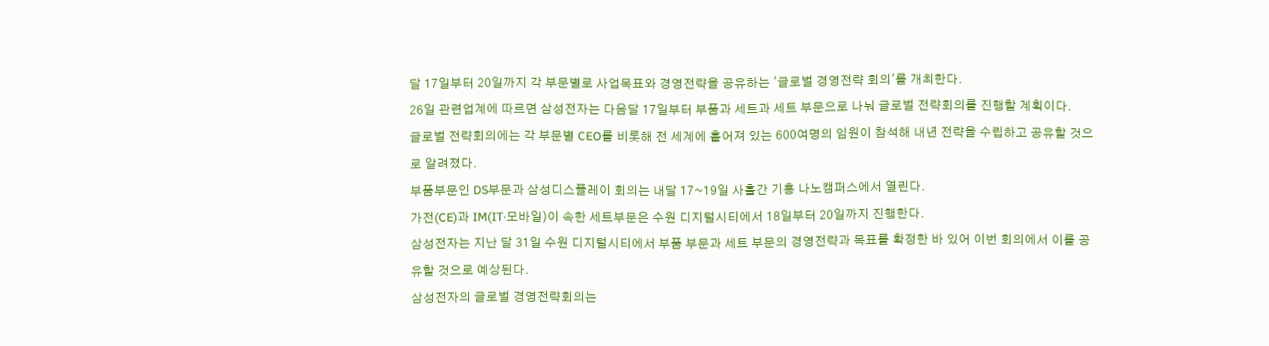달 17일부터 20일까지 각 부문별로 사업목표와 경영전략을 공유하는 '글로벌 경영전략 회의'를 개최한다.
26일 관련업계에 따르면 삼성전자는 다음달 17일부터 부품과 세트과 세트 부문으로 나눠 글로벌 전략회의를 진행할 계획이다.
글로벌 전략회의에는 각 부문별 CEO를 비롯해 전 세계에 흩어져 있는 600여명의 임원이 참석해 내년 전략을 수립하고 공유할 것으로 알려졌다.
부품부문인 DS부문과 삼성디스플레이 회의는 내달 17~19일 사흘간 기흥 나노캠퍼스에서 열린다.
가전(CE)과 IM(IT·모바일)이 속한 세트부문은 수원 디지털시티에서 18일부터 20일까지 진행한다.
삼성전자는 지난 달 31일 수원 디지털시티에서 부품 부문과 세트 부문의 경영전략과 목표를 확정한 바 있어 이번 회의에서 이를 공유할 것으로 예상된다.
삼성전자의 글로벌 경영전략회의는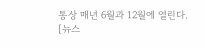통상 매년 6월과 12월에 열린다.
[뉴스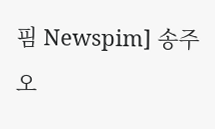핌 Newspim] 송주오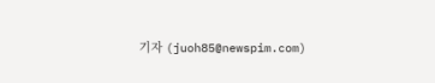기자 (juoh85@newspim.com)